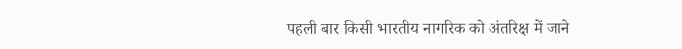पहली बार किसी भारतीय नागरिक को अंतरिक्ष में जाने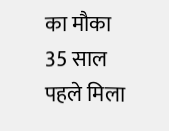का मौका 35 साल पहले मिला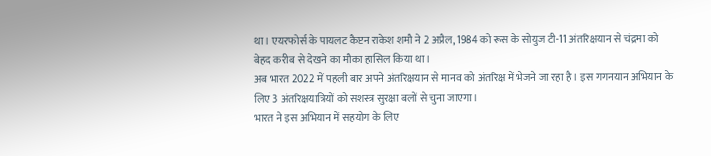था। एयरफोर्स के पायलट कैप्टन राकेश शमौ ने 2 अप्रैल, 1984 को रूस के सोयुज टी-11 अंतरिक्षयान से चंद्रमा को बेहद करीब से देखने का मौका हासिल किया था।
अब भारत 2022 में पहली बार अपने अंतरिक्षयान से मानव को अंतरिक्ष में भेजने जा रहा है। इस गगनयान अभियान के लिए 3 अंतरिक्षयात्रियों को सशस्त्र सुरक्षा बलों से चुना जाएगा।
भारत ने इस अभियान में सहयोग के लिए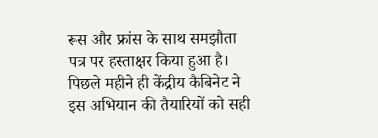रूस और फ्रांस के साथ समझौता पत्र पर हस्ताक्षर किया हुआ है। पिछले महीने ही केंद्रीय कैबिनेट ने इस अभियान की तैयारियों को सही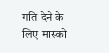गति देने के लिए मास्को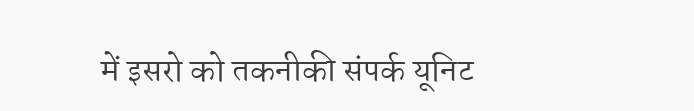में इसरो को तकनीकी संपर्क यूनिट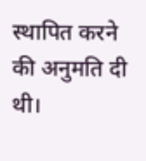स्थापित करने की अनुमति दी थी।